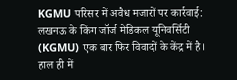KGMU परिसर में अवैध मजारों पर कार्रवाई: लखनऊ के किंग जॉर्ज मेडिकल यूनिवर्सिटी (KGMU) एक बार फिर विवादों के केंद्र में है।
हाल ही में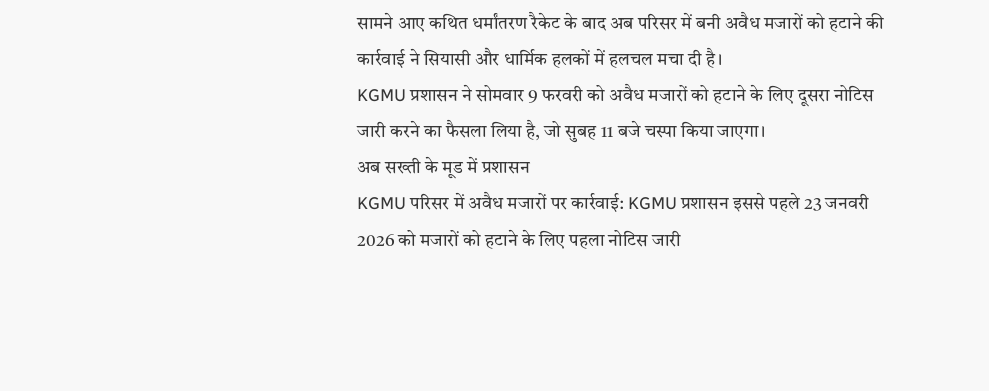सामने आए कथित धर्मांतरण रैकेट के बाद अब परिसर में बनी अवैध मजारों को हटाने की कार्रवाई ने सियासी और धार्मिक हलकों में हलचल मचा दी है।
KGMU प्रशासन ने सोमवार 9 फरवरी को अवैध मजारों को हटाने के लिए दूसरा नोटिस जारी करने का फैसला लिया है, जो सुबह 11 बजे चस्पा किया जाएगा।
अब सख्ती के मूड में प्रशासन
KGMU परिसर में अवैध मजारों पर कार्रवाई: KGMU प्रशासन इससे पहले 23 जनवरी 2026 को मजारों को हटाने के लिए पहला नोटिस जारी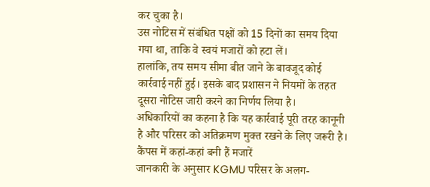कर चुका है।
उस नोटिस में संबंधित पक्षों को 15 दिनों का समय दिया गया था, ताकि वे स्वयं मजारों को हटा लें।
हालांकि, तय समय सीमा बीत जाने के बावजूद कोई कार्रवाई नहीं हुई। इसके बाद प्रशासन ने नियमों के तहत दूसरा नोटिस जारी करने का निर्णय लिया है।
अधिकारियों का कहना है कि यह कार्रवाई पूरी तरह कानूनी है और परिसर को अतिक्रमण मुक्त रखने के लिए जरूरी है।
कैंपस में कहां-कहां बनी हैं मजारें
जानकारी के अनुसार KGMU परिसर के अलग-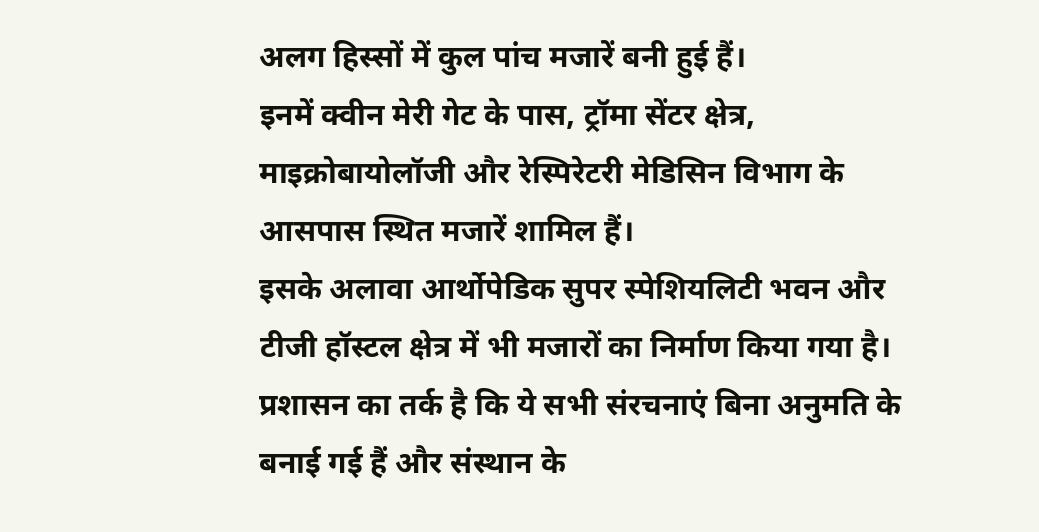अलग हिस्सों में कुल पांच मजारें बनी हुई हैं।
इनमें क्वीन मेरी गेट के पास, ट्रॉमा सेंटर क्षेत्र, माइक्रोबायोलॉजी और रेस्पिरेटरी मेडिसिन विभाग के आसपास स्थित मजारें शामिल हैं।
इसके अलावा आर्थोपेडिक सुपर स्पेशियलिटी भवन और टीजी हॉस्टल क्षेत्र में भी मजारों का निर्माण किया गया है।
प्रशासन का तर्क है कि ये सभी संरचनाएं बिना अनुमति के बनाई गई हैं और संस्थान के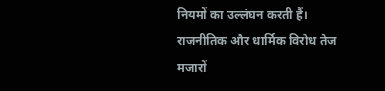नियमों का उल्लंघन करती हैं।
राजनीतिक और धार्मिक विरोध तेज
मजारों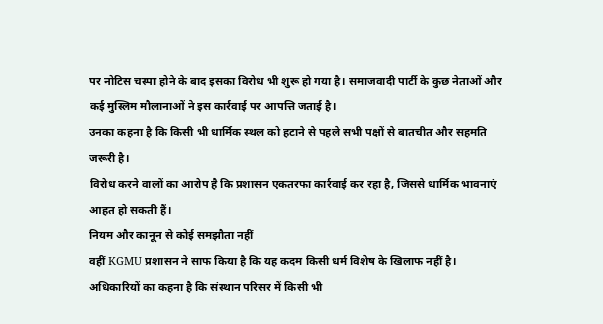पर नोटिस चस्पा होने के बाद इसका विरोध भी शुरू हो गया है। समाजवादी पार्टी के कुछ नेताओं और कई मुस्लिम मौलानाओं ने इस कार्रवाई पर आपत्ति जताई है।
उनका कहना है कि किसी भी धार्मिक स्थल को हटाने से पहले सभी पक्षों से बातचीत और सहमति जरूरी है।
विरोध करने वालों का आरोप है कि प्रशासन एकतरफा कार्रवाई कर रहा है, जिससे धार्मिक भावनाएं आहत हो सकती हैं।
नियम और कानून से कोई समझौता नहीं
वहीं KGMU प्रशासन ने साफ किया है कि यह कदम किसी धर्म विशेष के खिलाफ नहीं है।
अधिकारियों का कहना है कि संस्थान परिसर में किसी भी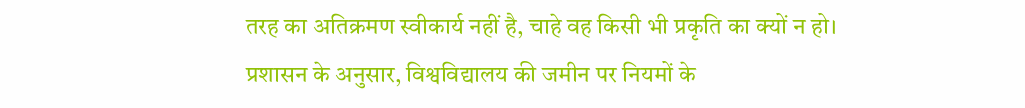तरह का अतिक्रमण स्वीकार्य नहीं है, चाहे वह किसी भी प्रकृति का क्यों न हो।
प्रशासन के अनुसार, विश्वविद्यालय की जमीन पर नियमों के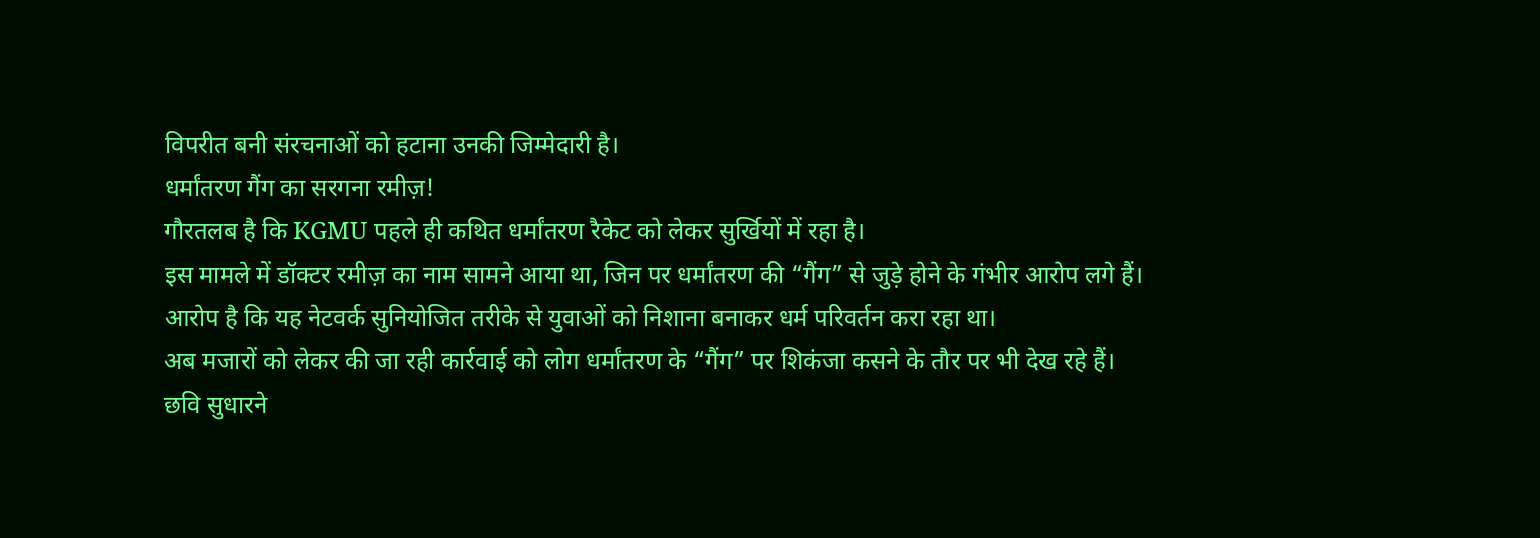विपरीत बनी संरचनाओं को हटाना उनकी जिम्मेदारी है।
धर्मांतरण गैंग का सरगना रमीज़!
गौरतलब है कि KGMU पहले ही कथित धर्मांतरण रैकेट को लेकर सुर्खियों में रहा है।
इस मामले में डॉक्टर रमीज़ का नाम सामने आया था, जिन पर धर्मांतरण की “गैंग” से जुड़े होने के गंभीर आरोप लगे हैं।
आरोप है कि यह नेटवर्क सुनियोजित तरीके से युवाओं को निशाना बनाकर धर्म परिवर्तन करा रहा था।
अब मजारों को लेकर की जा रही कार्रवाई को लोग धर्मांतरण के “गैंग” पर शिकंजा कसने के तौर पर भी देख रहे हैं।
छवि सुधारने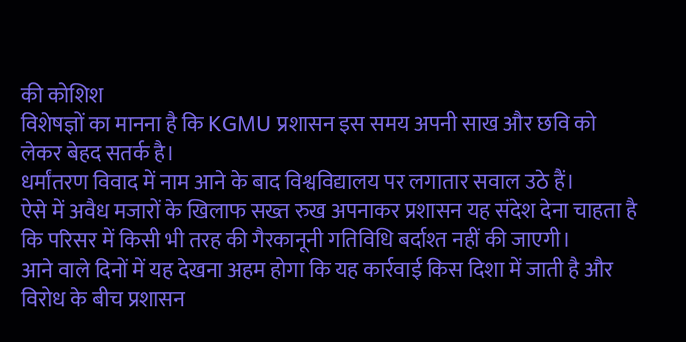की कोशिश
विशेषज्ञों का मानना है कि KGMU प्रशासन इस समय अपनी साख और छवि को लेकर बेहद सतर्क है।
धर्मांतरण विवाद में नाम आने के बाद विश्वविद्यालय पर लगातार सवाल उठे हैं।
ऐसे में अवैध मजारों के खिलाफ सख्त रुख अपनाकर प्रशासन यह संदेश देना चाहता है कि परिसर में किसी भी तरह की गैरकानूनी गतिविधि बर्दाश्त नहीं की जाएगी।
आने वाले दिनों में यह देखना अहम होगा कि यह कार्रवाई किस दिशा में जाती है और विरोध के बीच प्रशासन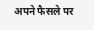अपने फैसले पर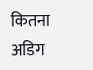कितना अडिग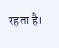रहता है।